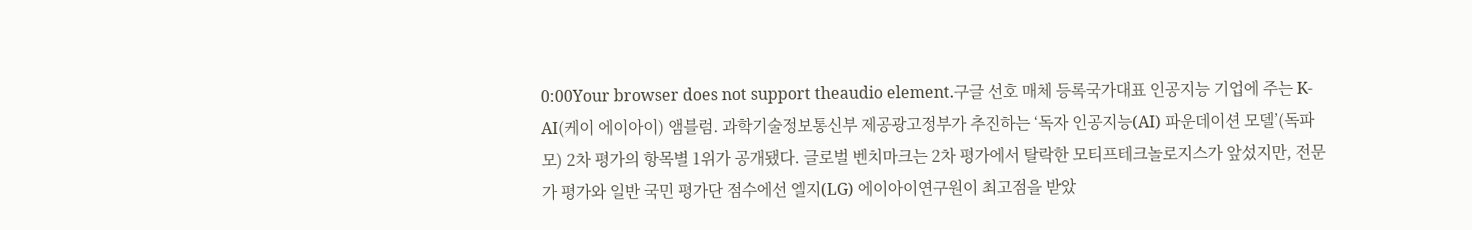0:00Your browser does not support theaudio element.구글 선호 매체 등록국가대표 인공지능 기업에 주는 K-AI(케이 에이아이) 앰블럼. 과학기술정보통신부 제공광고정부가 추진하는 ‘독자 인공지능(AI) 파운데이션 모델’(독파모) 2차 평가의 항목별 1위가 공개됐다. 글로벌 벤치마크는 2차 평가에서 탈락한 모티프테크놀로지스가 앞섰지만, 전문가 평가와 일반 국민 평가단 점수에선 엘지(LG) 에이아이연구원이 최고점을 받았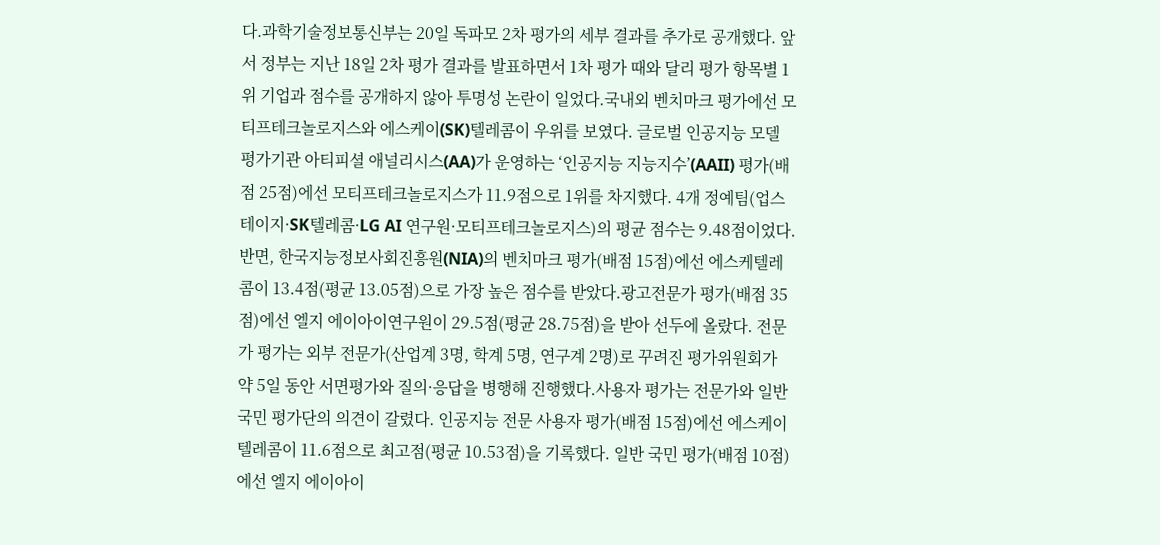다.과학기술정보통신부는 20일 독파모 2차 평가의 세부 결과를 추가로 공개했다. 앞서 정부는 지난 18일 2차 평가 결과를 발표하면서 1차 평가 때와 달리 평가 항목별 1위 기업과 점수를 공개하지 않아 투명성 논란이 일었다.국내외 벤치마크 평가에선 모티프테크놀로지스와 에스케이(SK)텔레콤이 우위를 보였다. 글로벌 인공지능 모델 평가기관 아티피셜 애널리시스(AA)가 운영하는 ‘인공지능 지능지수’(AAII) 평가(배점 25점)에선 모티프테크놀로지스가 11.9점으로 1위를 차지했다. 4개 정예팀(업스테이지·SK텔레콤·LG AI 연구원·모티프테크놀로지스)의 평균 점수는 9.48점이었다. 반면, 한국지능정보사회진흥원(NIA)의 벤치마크 평가(배점 15점)에선 에스케텔레콤이 13.4점(평균 13.05점)으로 가장 높은 점수를 받았다.광고전문가 평가(배점 35점)에선 엘지 에이아이연구원이 29.5점(평균 28.75점)을 받아 선두에 올랐다. 전문가 평가는 외부 전문가(산업계 3명, 학계 5명, 연구계 2명)로 꾸려진 평가위원회가 약 5일 동안 서면평가와 질의·응답을 병행해 진행했다.사용자 평가는 전문가와 일반 국민 평가단의 의견이 갈렸다. 인공지능 전문 사용자 평가(배점 15점)에선 에스케이텔레콤이 11.6점으로 최고점(평균 10.53점)을 기록했다. 일반 국민 평가(배점 10점)에선 엘지 에이아이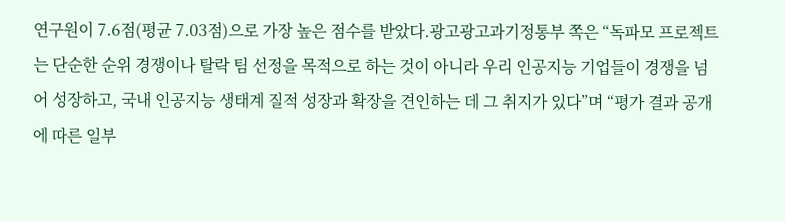연구원이 7.6점(평균 7.03점)으로 가장 높은 점수를 받았다.광고광고과기정통부 쪽은 “독파모 프로젝트는 단순한 순위 경쟁이나 탈락 팀 선정을 목적으로 하는 것이 아니라 우리 인공지능 기업들이 경쟁을 넘어 성장하고, 국내 인공지능 생태계 질적 성장과 확장을 견인하는 데 그 취지가 있다”며 “평가 결과 공개에 따른 일부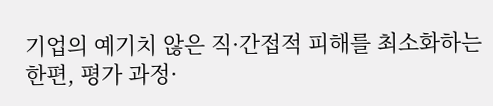기업의 예기치 않은 직·간접적 피해를 최소화하는 한편, 평가 과정·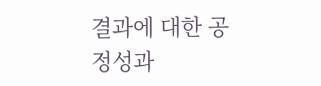결과에 대한 공정성과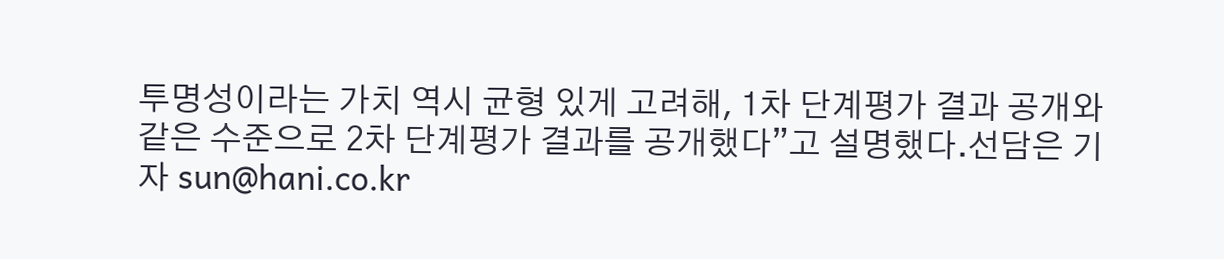투명성이라는 가치 역시 균형 있게 고려해, 1차 단계평가 결과 공개와 같은 수준으로 2차 단계평가 결과를 공개했다”고 설명했다.선담은 기자 sun@hani.co.kr